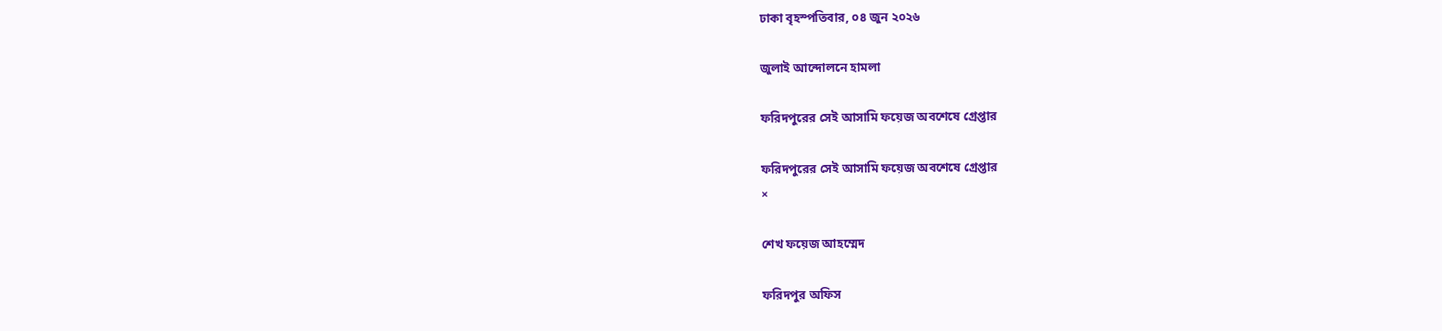ঢাকা বৃহস্পতিবার, ০৪ জুন ২০২৬

জুলাই আন্দোলনে হামলা

ফরিদপুরের সেই আসামি ফয়েজ অবশেষে গ্রেপ্তার

ফরিদপুরের সেই আসামি ফয়েজ অবশেষে গ্রেপ্তার
×

শেখ ফয়েজ আহম্মেদ

ফরিদপুর অফিস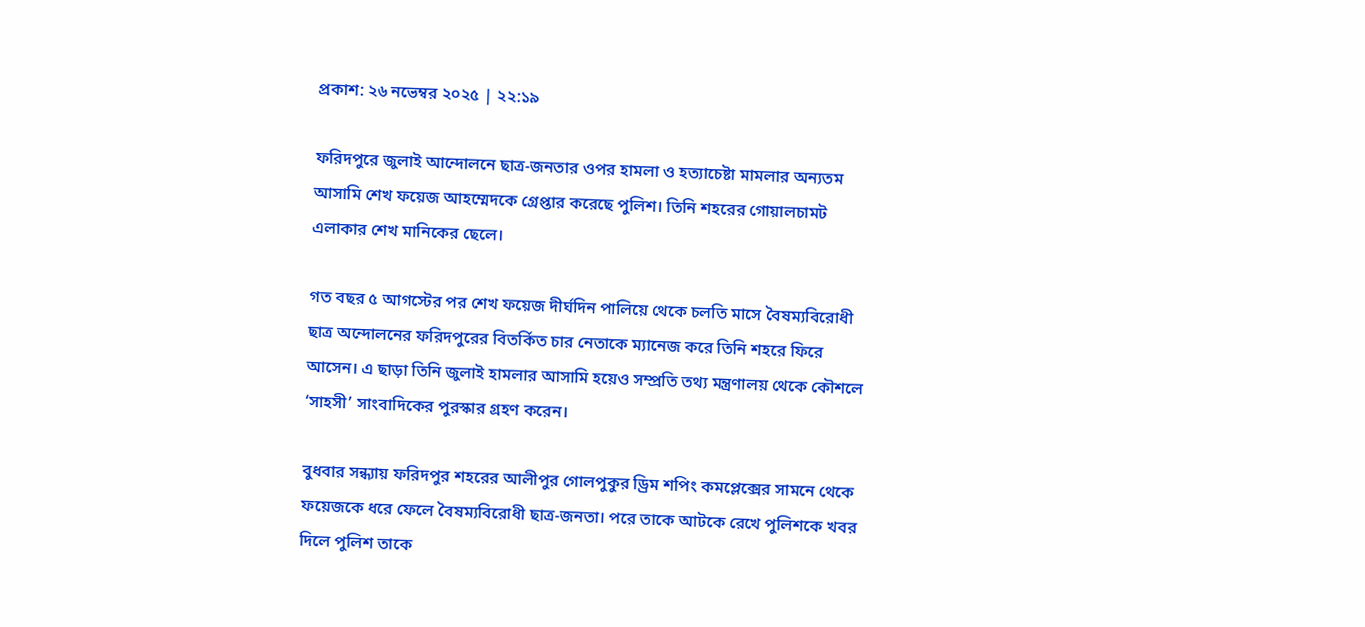প্রকাশ: ২৬ নভেম্বর ২০২৫ | ২২:১৯

ফরিদপুরে জুলাই আন্দোলনে ছাত্র-জনতার ওপর হামলা ও হত্যাচেষ্টা মামলার অন্যতম আসামি শেখ ফয়েজ আহম্মেদকে গ্রেপ্তার করেছে পুলিশ। তিনি শহরের গোয়ালচামট এলাকার শেখ মানিকের ছেলে।

গত বছর ৫ আগস্টের পর শেখ ফয়েজ দীর্ঘদিন পালিয়ে থেকে চলতি মাসে বৈষম্যবিরোধী ছাত্র অন্দোলনের ফরিদপুরের বিতর্কিত চার নেতাকে ম্যানেজ করে তিনি শহরে ফিরে আসেন। এ ছাড়া তিনি জুলাই হামলার আসামি হয়েও সম্প্রতি তথ্য মন্ত্রণালয় থেকে কৌশলে ‘সাহসী’ সাংবাদিকের পুরস্কার গ্রহণ করেন।

বুধবার সন্ধ্যায় ফরিদপুর শহরের আলীপুর গোলপুকুর ড্রিম শপিং কমপ্লেক্সের সামনে থেকে ফয়েজকে ধরে ফেলে বৈষম্যবিরোধী ছাত্র-জনতা। পরে তাকে আটকে রেখে পুলিশকে খবর দিলে পুলিশ তাকে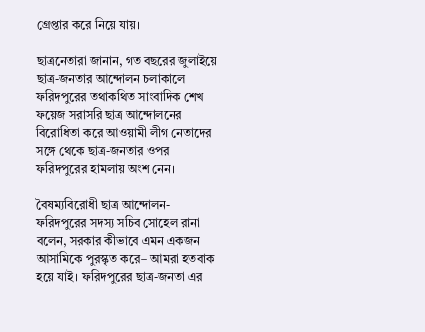গ্রেপ্তার করে নিয়ে যায়।

ছাত্রনেতারা জানান, গত বছরের জুলাইয়ে ছাত্র-জনতার আন্দোলন চলাকালে ফরিদপুরের তথাকথিত সাংবাদিক শেখ ফয়েজ সরাসরি ছাত্র আন্দোলনের বিরোধিতা করে আওয়ামী লীগ নেতাদের সঙ্গে থেকে ছাত্র-জনতার ওপর ফরিদপুরের হামলায় অংশ নেন।

বৈষম্যবিরোধী ছাত্র আন্দোলন-ফরিদপুরের সদস্য সচিব সোহেল রানা বলেন, সরকার কীভাবে এমন একজন আসামিকে পুরস্কৃত করে– আমরা হতবাক হয়ে যাই। ফরিদপুরের ছাত্র-জনতা এর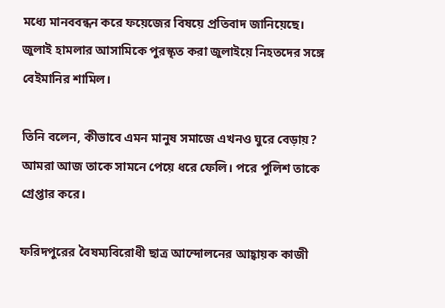মধ্যে মানববন্ধন করে ফয়েজের বিষয়ে প্রতিবাদ জানিয়েছে। জুলাই হামলার আসামিকে পুরস্কৃত করা জুলাইয়ে নিহতদের সঙ্গে বেইমানির শামিল।

তিনি বলেন, কীভাবে এমন মানুষ সমাজে এখনও ঘুরে বেড়ায়? আমরা আজ তাকে সামনে পেয়ে ধরে ফেলি। পরে পুলিশ তাকে গ্রেপ্তার করে।

ফরিদপুরের বৈষম্যবিরোধী ছাত্র আন্দোলনের আহ্বায়ক কাজী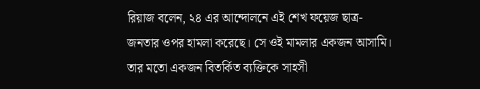রিয়াজ বলেন, ২৪ এর আন্দোলনে এই শেখ ফয়েজ ছাত্র-জনতার ওপর হামলা করেছে। সে ওই মামলার একজন আসামি। তার মতো একজন বিতর্কিত ব্যক্তিকে সাহসী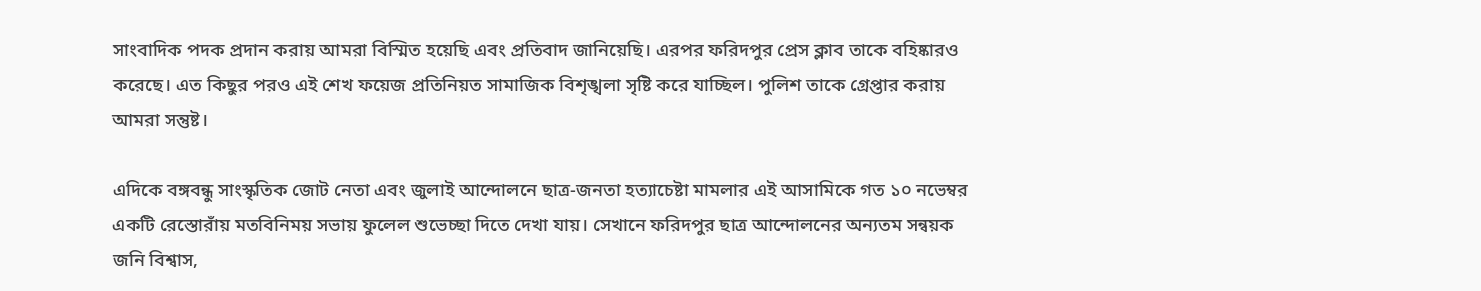সাংবাদিক পদক প্রদান করায় আমরা বিস্মিত হয়েছি এবং প্রতিবাদ জানিয়েছি। এরপর ফরিদপুর প্রেস ক্লাব তাকে বহিষ্কারও করেছে। এত কিছুর পরও এই শেখ ফয়েজ প্রতিনিয়ত সামাজিক বিশৃঙ্খলা সৃষ্টি করে যাচ্ছিল। পুলিশ তাকে গ্রেপ্তার করায় আমরা সন্তুষ্ট।

এদিকে বঙ্গবন্ধু সাংস্কৃতিক জোট নেতা এবং জুলাই আন্দোলনে ছাত্র-জনতা হত্যাচেষ্টা মামলার এই আসামিকে গত ১০ নভেম্বর একটি রেস্তোরাঁয় মতবিনিময় সভায় ফুলেল শুভেচ্ছা দিতে দেখা যায়। সেখানে ফরিদপুর ছাত্র আন্দোলনের অন্যতম সন্বয়ক জনি বিশ্বাস,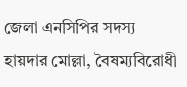জেলা এনসিপির সদস্য হায়দার মোল্লা, বৈষম্যবিরোধী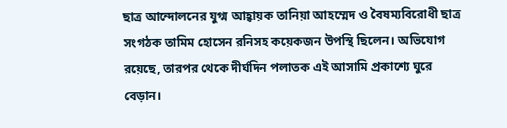ছাত্র আন্দোলনের যুগ্ম আহ্বায়ক তানিয়া আহম্মেদ ও বৈষম্যবিরোধী ছাত্র সংগঠক তামিম হোসেন রনিসহ কয়েকজন উপস্থি ছিলেন। অভিযোগ রয়েছে, তারপর থেকে দীর্ঘদিন পলাতক এই আসামি প্রকাশ্যে ঘুরে বেড়ান।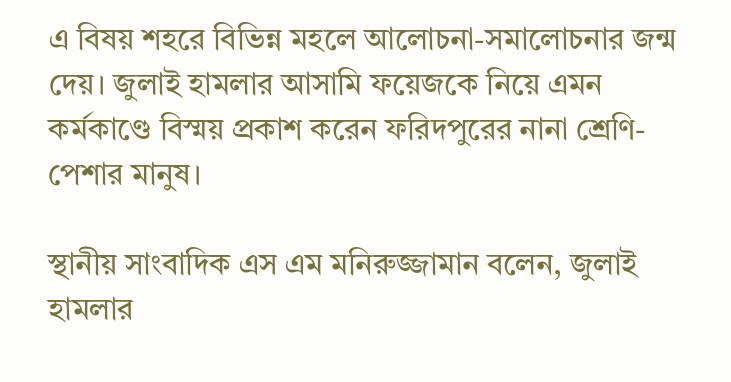এ বিষয় শহরে বিভিন্ন মহলে আলোচনা-সমালোচনার জন্ম দেয়। জুলাই হামলার আসামি ফয়েজকে নিয়ে এমন কর্মকাণ্ডে বিস্ময় প্রকাশ করেন ফরিদপুরের নানা শ্রেণি-পেশার মানুষ।

স্থানীয় সাংবাদিক এস এম মনিরুজ্জামান বলেন, জুলাই হামলার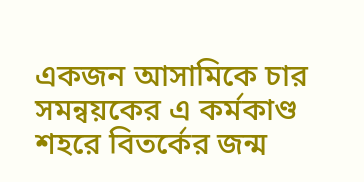একজন আসামিকে চার সমন্বয়কের এ কর্মকাণ্ড শহরে বিতর্কের জন্ম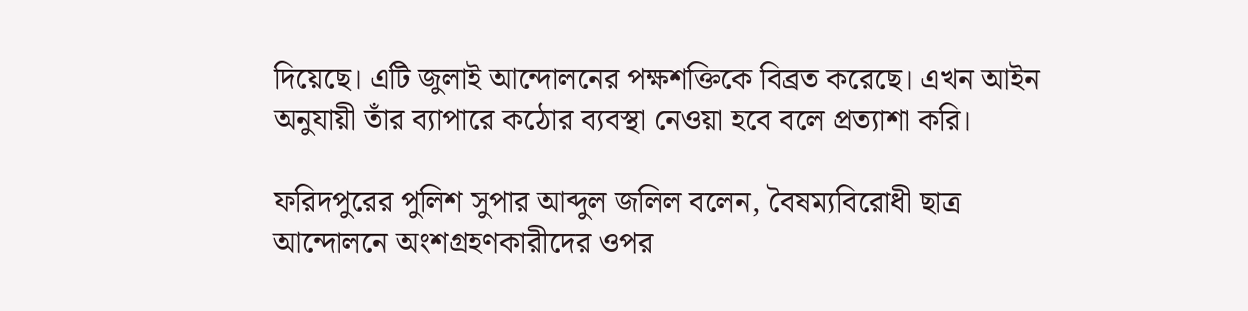দিয়েছে। এটি জুলাই আন্দোলনের পক্ষশক্তিকে বিব্রত করেছে। এখন আইন অনুযায়ী তাঁর ব্যাপারে কঠোর ব্যবস্থা নেওয়া হবে বলে প্রত্যাশা করি।

ফরিদপুরের পুলিশ সুপার আব্দুল জলিল বলেন, বৈষম্যবিরোধী ছাত্র আন্দোলনে অংশগ্রহণকারীদের ওপর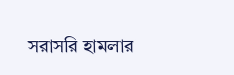সরাসরি হামলার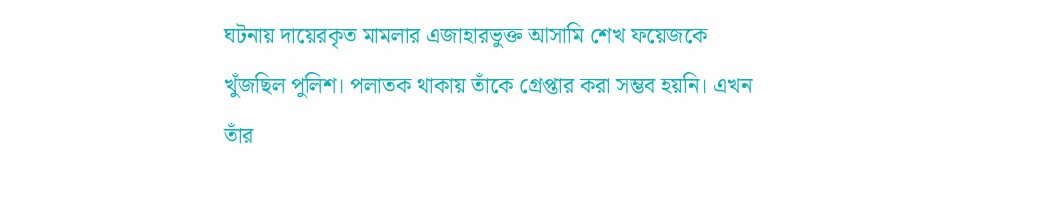ঘটনায় দায়েরকৃত মামলার এজাহারভুক্ত আসামি শেখ ফয়েজকে খুঁজছিল পুলিশ। পলাতক থাকায় তাঁকে গ্রেপ্তার করা সম্ভব হয়নি। এখন তাঁর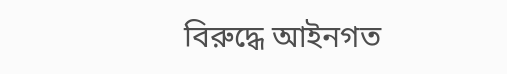বিরুদ্ধে আইনগত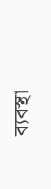ব্যবস্থা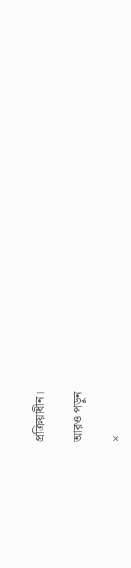প্রক্রিয়াধীন।

আরও পড়ুন

×